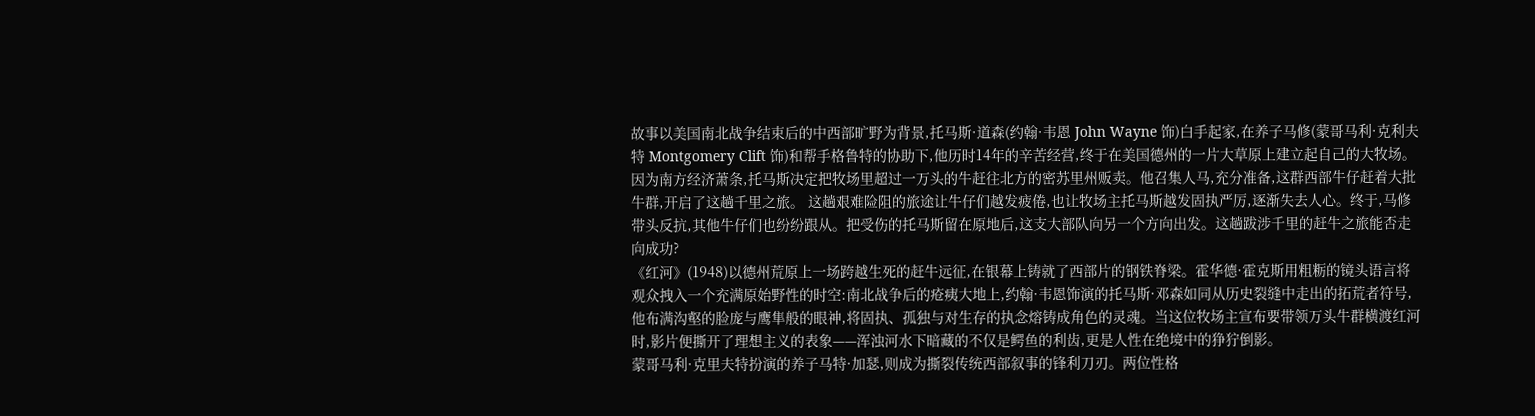故事以美国南北战争结束后的中西部旷野为背景,托马斯·道森(约翰·韦恩 John Wayne 饰)白手起家,在养子马修(蒙哥马利·克利夫特 Montgomery Clift 饰)和帮手格鲁特的协助下,他历时14年的辛苦经营,终于在美国德州的一片大草原上建立起自己的大牧场。因为南方经济萧条,托马斯决定把牧场里超过一万头的牛赶往北方的密苏里州贩卖。他召集人马,充分准备,这群西部牛仔赶着大批牛群,开启了这趟千里之旅。 这趟艰难险阻的旅途让牛仔们越发疲倦,也让牧场主托马斯越发固执严厉,逐渐失去人心。终于,马修带头反抗,其他牛仔们也纷纷跟从。把受伤的托马斯留在原地后,这支大部队向另一个方向出发。这趟跋涉千里的赶牛之旅能否走向成功?
《红河》(1948)以德州荒原上一场跨越生死的赶牛远征,在银幕上铸就了西部片的钢铁脊梁。霍华德·霍克斯用粗粝的镜头语言将观众拽入一个充满原始野性的时空:南北战争后的疮痍大地上,约翰·韦恩饰演的托马斯·邓森如同从历史裂缝中走出的拓荒者符号,他布满沟壑的脸庞与鹰隼般的眼神,将固执、孤独与对生存的执念熔铸成角色的灵魂。当这位牧场主宣布要带领万头牛群横渡红河时,影片便撕开了理想主义的表象——浑浊河水下暗藏的不仅是鳄鱼的利齿,更是人性在绝境中的狰狞倒影。
蒙哥马利·克里夫特扮演的养子马特·加瑟,则成为撕裂传统西部叙事的锋利刀刃。两位性格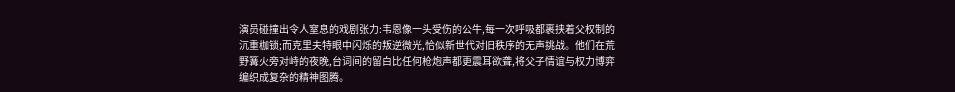演员碰撞出令人窒息的戏剧张力:韦恩像一头受伤的公牛,每一次呼吸都裹挟着父权制的沉重枷锁;而克里夫特眼中闪烁的叛逆微光,恰似新世代对旧秩序的无声挑战。他们在荒野篝火旁对峙的夜晚,台词间的留白比任何枪炮声都更震耳欲聋,将父子情谊与权力博弈编织成复杂的精神图腾。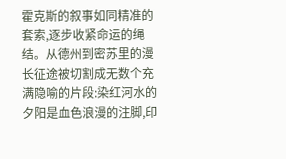霍克斯的叙事如同精准的套索,逐步收紧命运的绳结。从德州到密苏里的漫长征途被切割成无数个充满隐喻的片段:染红河水的夕阳是血色浪漫的注脚,印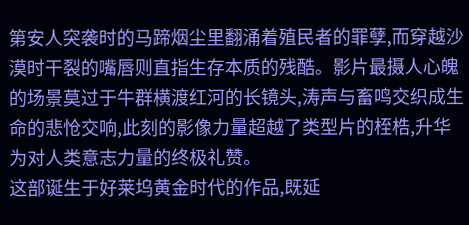第安人突袭时的马蹄烟尘里翻涌着殖民者的罪孽,而穿越沙漠时干裂的嘴唇则直指生存本质的残酷。影片最摄人心魄的场景莫过于牛群横渡红河的长镜头,涛声与畜鸣交织成生命的悲怆交响,此刻的影像力量超越了类型片的桎梏,升华为对人类意志力量的终极礼赞。
这部诞生于好莱坞黄金时代的作品,既延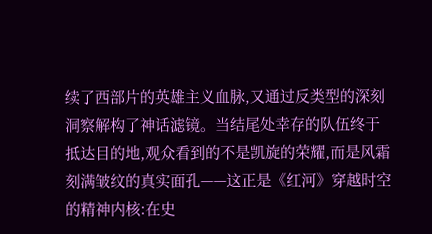续了西部片的英雄主义血脉,又通过反类型的深刻洞察解构了神话滤镜。当结尾处幸存的队伍终于抵达目的地,观众看到的不是凯旋的荣耀,而是风霜刻满皱纹的真实面孔——这正是《红河》穿越时空的精神内核:在史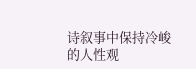诗叙事中保持冷峻的人性观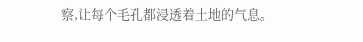察,让每个毛孔都浸透着土地的气息。